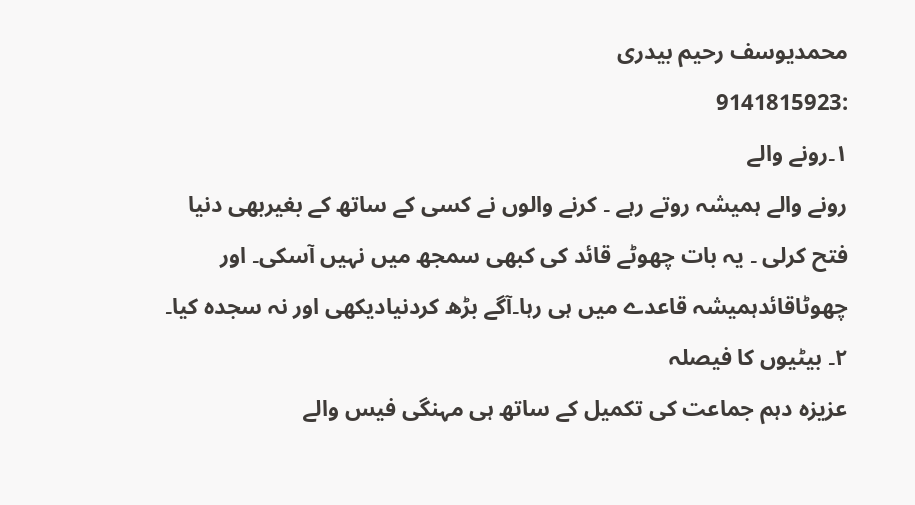محمدیوسف رحیم بیدری
:9141815923
۱۔رونے والے
رونے والے ہمیشہ روتے رہے ۔ کرنے والوں نے کسی کے ساتھ کے بغیربھی دنیا فتح کرلی ۔ یہ بات چھوٹے قائد کی کبھی سمجھ میں نہیں آسکی۔ اور چھوٹاقائدہمیشہ قاعدے میں ہی رہا۔آگے بڑھ کردنیادیکھی اور نہ سجدہ کیا۔
۲۔ بیٹیوں کا فیصلہ
عزیزہ دہم جماعت کی تکمیل کے ساتھ ہی مہنگی فیس والے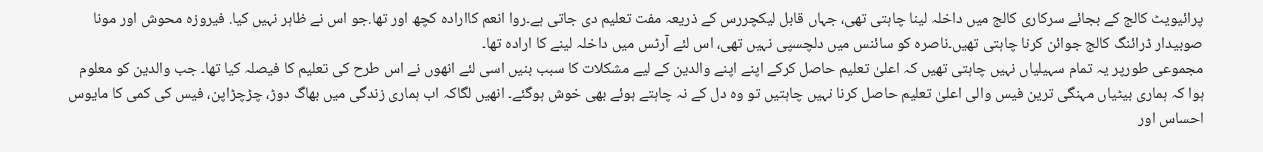پرائیویٹ کالج کے بجائے سرکاری کالج میں داخلہ لینا چاہتی تھی، جہاں قابل لیکچررس کے ذریعہ مفت تعلیم دی جاتی ہے۔روا انعم کاارادہ کچھ اور تھا.جو اس نے ظاہر نہیں کیا. فیروزہ محوش اور مونا صوبیدار ڈرائنگ کالج جوائن کرنا چاہتی تھیں۔ناصرہ کو سائنس میں دلچسپی نہیں تھی، اس لئے آرٹس میں داخلہ لینے کا ارادہ تھا۔
مجموعی طورپر یہ تمام سہیلیاں نہیں چاہتی تھیں کہ اعلیٰ تعلیم حاصل کرکے اپنے اپنے والدین کے لیے مشکلات کا سبب بنیں اسی لئے انھوں نے اس طرح کی تعلیم کا فیصلہ کیا تھا۔ جب والدین کو معلوم ہوا کہ ہماری بیٹیاں مہنگی ترین فیس والی اعلیٰ تعلیم حاصل کرنا نہیں چاہتیں تو وہ دل کے نہ چاہتے ہوئے بھی خوش ہوگئے۔ انھیں لگاکہ اب ہماری زندگی میں بھاگ دوڑ، چڑچڑاپن، فیس کی کمی کا مایوس احساس اور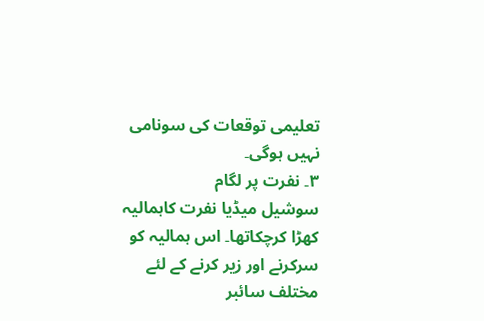تعلیمی توقعات کی سونامی نہیں ہوگی۔
۳۔ نفرت پر لگام
سوشیل میڈیا نفرت کاہمالیہ کھڑا کرچکاتھا۔ اس ہمالیہ کو سرکرنے اور زیر کرنے کے لئے مختلف سائبر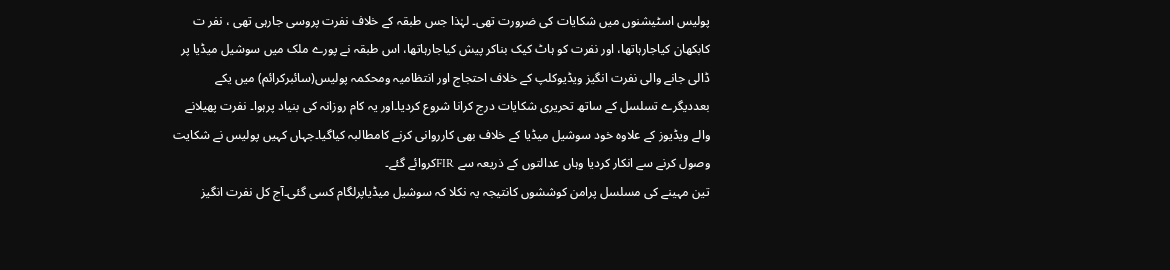پولیس اسٹیشنوں میں شکایات کی ضرورت تھی۔ لہٰذا جس طبقہ کے خلاف نفرت پروسی جارہی تھی ، نفر ت کابکھان کیاجارہاتھا، اور نفرت کو ہاٹ کیک بناکر پیش کیاجارہاتھا، اس طبقہ نے پورے ملک میں سوشیل میڈیا پر ڈالی جانے والی نفرت انگیز ویڈیوکلپ کے خلاف احتجاج اور انتظامیہ ومحکمہ پولیس(سائبرکرائم) میں یکے بعددیگرے تسلسل کے ساتھ تحریری شکایات درج کرانا شروع کردیا۔اور یہ کام روزانہ کی بنیاد پرہوا۔ نفرت پھیلانے والے ویڈیوز کے علاوہ خود سوشیل میڈیا کے خلاف بھی کارروانی کرنے کامطالبہ کیاگیا۔جہاں کہیں پولیس نے شکایت وصول کرنے سے انکار کردیا وہاں عدالتوں کے ذریعہ سے FIRکروائے گئے۔
تین مہینے کی مسلسل پرامن کوششوں کانتیجہ یہ نکلا کہ سوشیل میڈیاپرلگام کسی گئی۔آج کل نفرت انگیز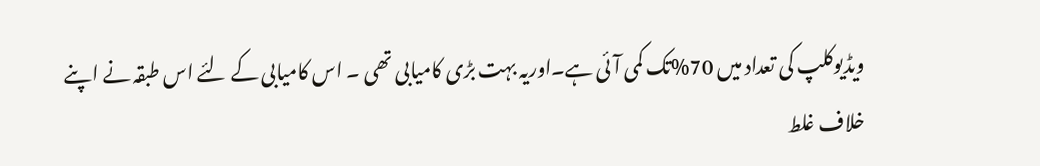ویڈیوکلپ کی تعداد میں 70%تک کمی آئی ہے۔اوریہ بہت بڑی کامیابی تھی ۔ اس کامیابی کے لئے اس طبقہ نے اپنے خلاف غلط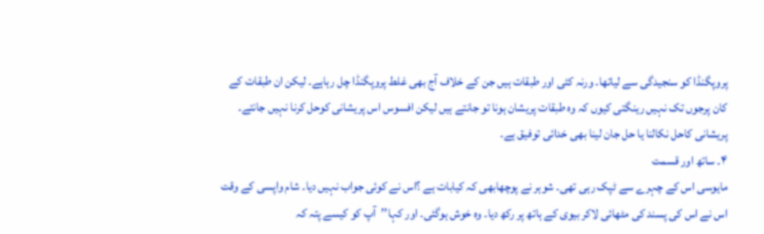پروپگنڈا کو سنجیدگی سے لیاتھا۔ ورنہ کئی اور طبقات ہیں جن کے خلاف آج بھی غلط پروپگنڈا چل رہاہے۔ لیکن ان طبقات کے کان پرجوں تک نہیں رینگتی کیوں کہ وہ طبقات پریشان ہونا تو جانتے ہیں لیکن افسوس اس پریشانی کوحل کرنا نہیں جانتے۔ پریشانی کاحل نکالنا یا حل جان لینا بھی خدائی توفیق ہے۔
۴۔ ساتھ اور قسمت
مایوسی اس کے چہرے سے ٹپک رہی تھی۔ شوہر نے پوچھابھی کہ کیابات ہے ؟اس نے کوئی جواب نہیں دیا۔ شام واپسی کے وقت اس نے اس کی پسند کی مٹھائی لاکر بیوی کے ہاتھ پر رکھ دیا۔ وہ خوش ہوگئی۔ اور کہا’’آپ کو کیسے پتہ کہ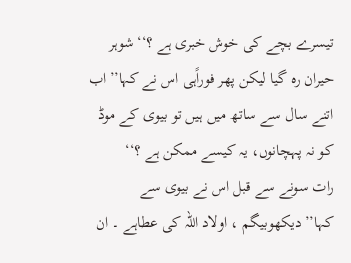تیسرے بچے کی خوش خبری ہے ؟‘‘ شوہر حیران رہ گیا لیکن پھر فوراًہی اس نے کہا’’اب اتنے سال سے ساتھ میں ہیں تو بیوی کے موڈ کو نہ پہچانوں، یہ کیسے ممکن ہے ؟‘‘
رات سونے سے قبل اس نے بیوی سے کہا’’دیکھوبیگم ، اولاد اللہ کی عطاہے ۔ ان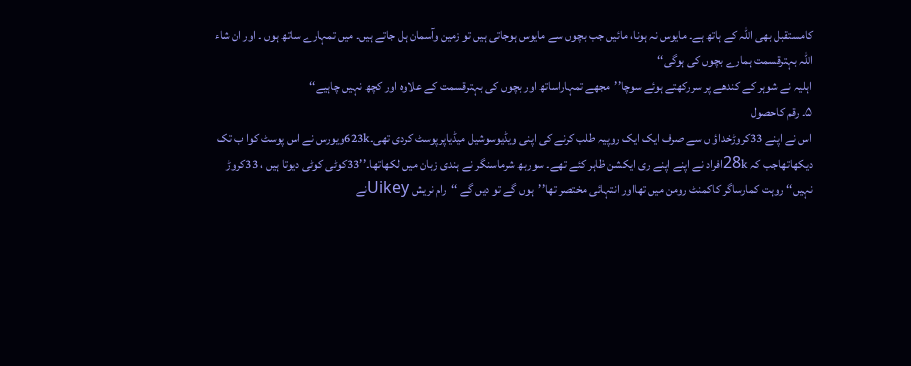کامستقبل بھی اللہ کے ہاتھ ہے۔ مایوس نہ ہونا، مائیں جب بچوں سے مایوس ہوجاتی ہیں تو زمین وآسمان ہل جاتے ہیں۔ میں تمہارے ساتھ ہوں ۔ اور ان شاء اللہ بہترقسمت ہمارے بچوں کی ہوگی‘‘
اہلیہ نے شوہر کے کندھے پر سررکھتے ہوئے سوچا’’مجھے تمہاراساتھ اور بچوں کی بہترقسمت کے علاوہ اور کچھ نہیں چاہیے‘‘
۵۔ رقم کاحصول
اس نے اپنے 33کروڑخداؤ ں سے صرف ایک ایک روپیہ طلب کرنے کی اپنی ویڈیوسوشیل میڈیاپرپوسٹ کردی تھی۔623kویورس نے اس پوسٹ کوا ب تک دیکھاتھاجب کہ 28kافراد نے اپنے اپنے ری ایکشن ظاہر کئے تھے۔ سوربھ شرماسنگر نے ہندی زبان میں لکھاتھا۔’’33کوٹی کوٹی دیوتا ہیں ، 33کروڑ نہیں‘‘ روہت کمارساگر کاکمنٹ رومن میں تھااور انتہائی مختصر تھا’’ہوں گے تو دیں گے ‘‘رام نریش Uikeyنے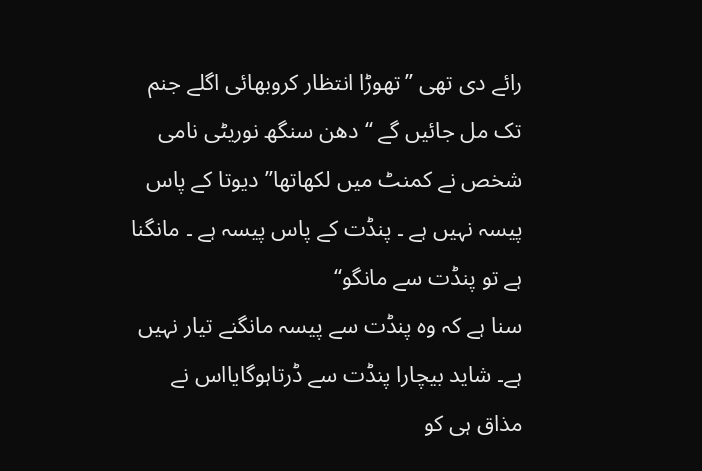رائے دی تھی ’’تھوڑا انتظار کروبھائی اگلے جنم تک مل جائیں گے ‘‘دھن سنگھ نوریٹی نامی شخص نے کمنٹ میں لکھاتھا’’دیوتا کے پاس پیسہ نہیں ہے ۔ پنڈت کے پاس پیسہ ہے ۔ مانگنا ہے تو پنڈت سے مانگو‘‘
سنا ہے کہ وہ پنڈت سے پیسہ مانگنے تیار نہیں ہے۔ شاید بیچارا پنڈت سے ڈرتاہوگایااس نے مذاق ہی کو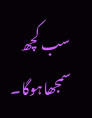سب کچھ سمجھاہوگا۔